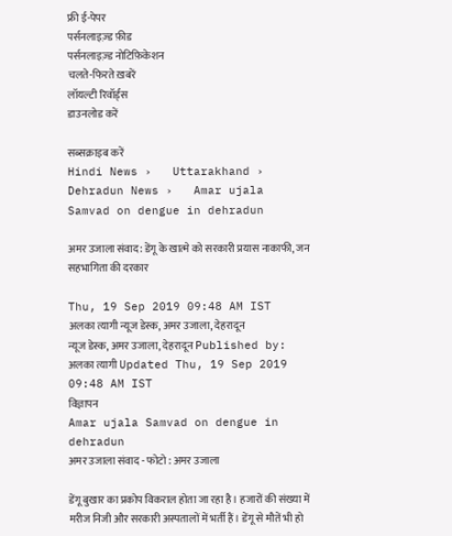फ्री ई-पेपर
पर्सनलाइज़्ड फ़ीड
पर्सनलाइज़्ड नोटिफ़िकेशन
चलते-फिरते ख़बरें
लॉयल्टी रिवॉर्ड्स
डाउनलोड करें

सब्सक्राइब करें
Hindi News ›   Uttarakhand ›   Dehradun News ›   Amar ujala Samvad on dengue in dehradun

अमर उजाला संवाद: डेंगू के खात्मे को सरकारी प्रयास नाकाफी, जन सहभागिता की दरकार

Thu, 19 Sep 2019 09:48 AM IST
अलका त्यागी न्यूज डेस्क, अमर उजाला, देहरादून
न्यूज डेस्क, अमर उजाला, देहरादून Published by: अलका त्यागी Updated Thu, 19 Sep 2019 09:48 AM IST
विज्ञापन
Amar ujala Samvad on dengue in dehradun
अमर उजाला संवाद - फोटो : अमर उजाला

डेंगू बुखार का प्रकोप विकराल होता जा रहा है। हजारों की संख्या में मरीज निजी और सरकारी अस्पतालों में भर्ती हैं। डेंगू से मौतें भी हो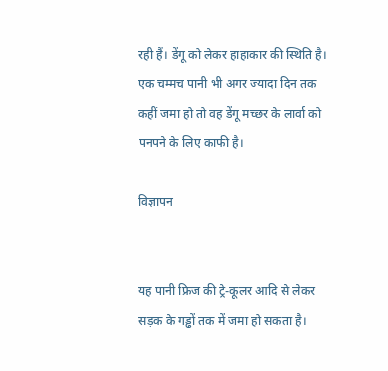रही हैं। डेंगू को लेकर हाहाकार की स्थिति है। एक चम्मच पानी भी अगर ज्यादा दिन तक कहीं जमा हो तो वह डेंगू मच्छर के लार्वा को पनपने के लिए काफी है।

विज्ञापन


यह पानी फ्रिज की ट्रे-कूलर आदि से लेकर सड़क के गड्ढों तक में जमा हो सकता है।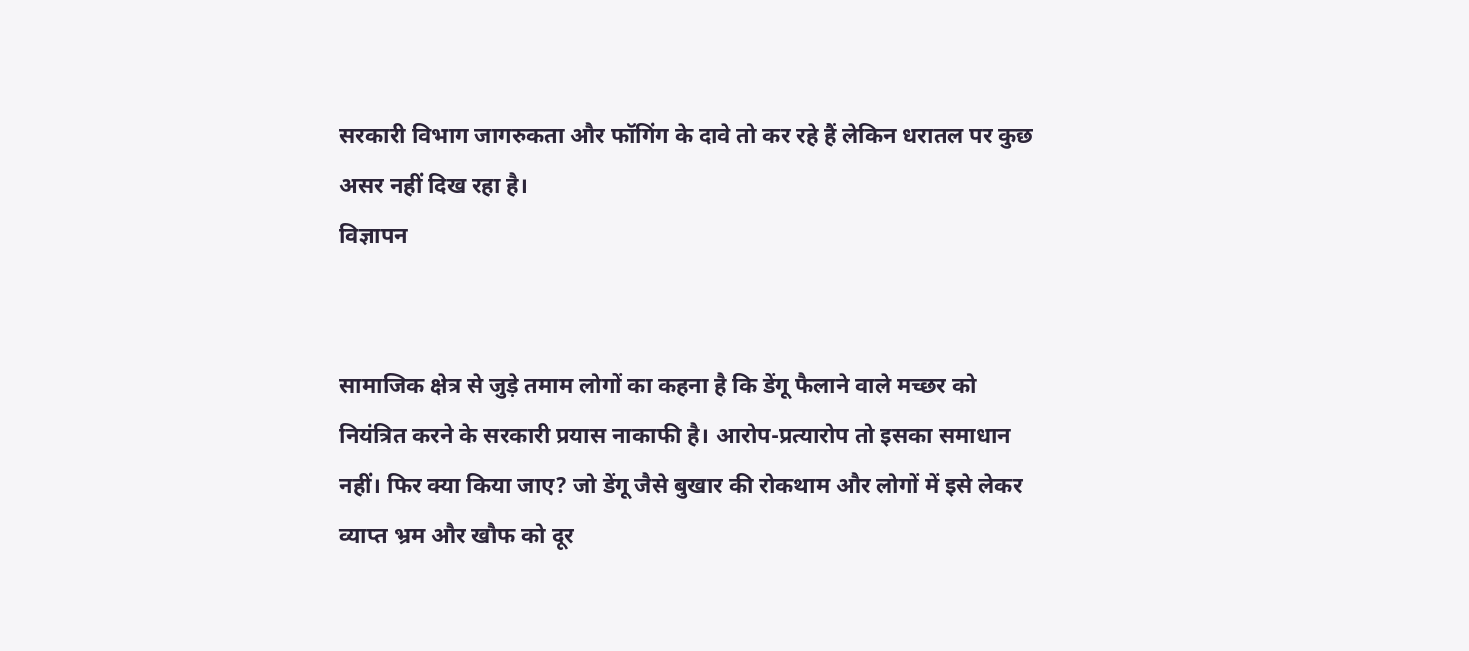सरकारी विभाग जागरुकता और फॉगिंग के दावे तो कर रहे हैं लेकिन धरातल पर कुछ असर नहीं दिख रहा है।
विज्ञापन


सामाजिक क्षेत्र से जुड़े तमाम लोगों का कहना है कि डेंगू फैलाने वाले मच्छर को नियंत्रित करने के सरकारी प्रयास नाकाफी है। आरोप-प्रत्यारोप तो इसका समाधान नहीं। फिर क्या किया जाए? जो डेंगू जैसे बुखार की रोकथाम और लोगों में इसे लेकर व्याप्त भ्रम और खौफ को दूर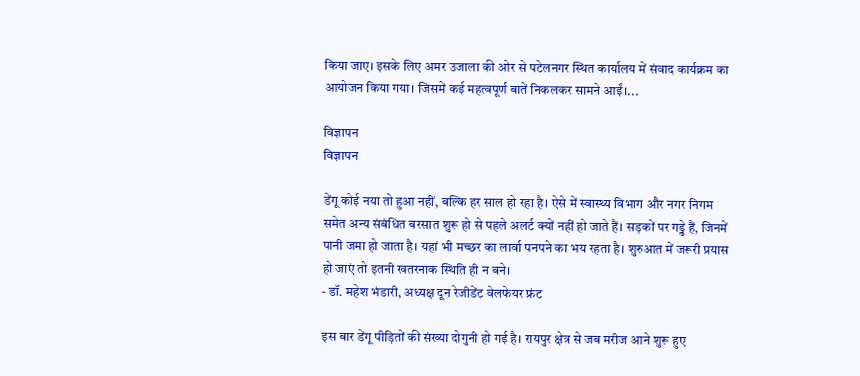किया जाए। इसके लिए अमर उजाला की ओर से पटेलनगर स्थित कार्यालय में संवाद कार्यक्रम का आयोजन किया गया। जिसमें कई महत्वपूर्ण बातें निकलकर सामने आईं।...

विज्ञापन
विज्ञापन

डेंगू कोई नया तो हुआ नहीं, बल्कि हर साल हो रहा है। ऐसे में स्वास्थ्य विभाग और नगर निगम समेत अन्य संबंधित बरसात शुरू हो से पहले अलर्ट क्यों नहीं हो जाते हैं। सड़कों पर गड्ढे हैं, जिनमें पानी जमा हो जाता है। यहां भी मच्छर का लार्वा पनपने का भय रहता है। शुरुआत में जरूरी प्रयास हो जाएं तो इतनी खतरनाक स्थिति ही न बने।
- डॉ. महेश भंडारी, अध्यक्ष दून रेजीडेंट वेलफेयर फ्रंट

इस बार डेंगू पीड़ितों की संख्या दोगुनी हो गई है। रायपुर क्षेत्र से जब मरीज आने शुरू हुए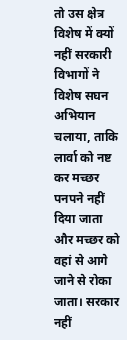तो उस क्षेत्र विशेष में क्यों नहीं सरकारी विभागों ने विशेष सघन अभियान चलाया, ताकि लार्वा को नष्ट कर मच्छर पनपने नहीं दिया जाता और मच्छर को वहां से आगे जाने से रोका जाता। सरकार नहीं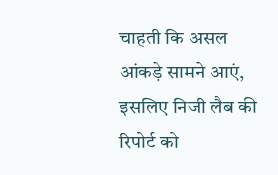चाहती कि असल आंकड़े सामने आएं, इसलिए निजी लैब की रिपोर्ट को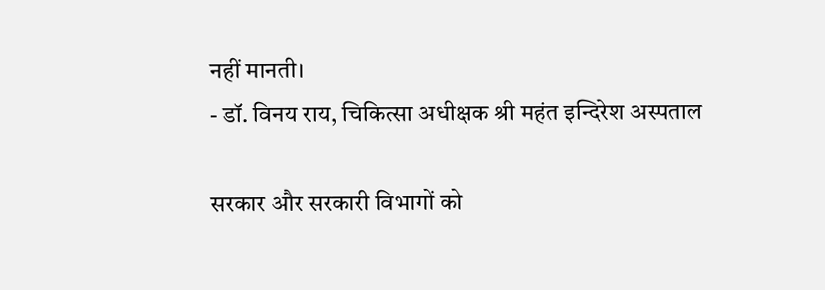नहीं मानती।
- डॉ. विनय राय, चिकित्सा अधीक्षक श्री महंत इन्दिरेश अस्पताल

सरकार और सरकारी विभागों को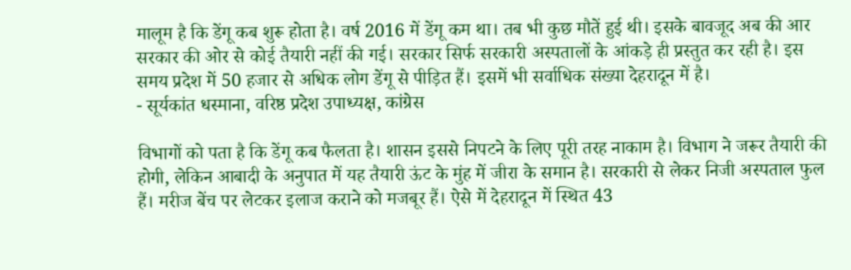मालूम है कि डेंगू कब शुरू होता है। वर्ष 2016 में डेंगू कम था। तब भी कुछ मौतें हुई थी। इसके बावजूद अब की आर सरकार की ओर से कोई तैयारी नहीं की गई। सरकार सिर्फ सरकारी अस्पतालों के आंकड़े ही प्रस्तुत कर रही है। इस समय प्रदेश में 50 हजार से अधिक लोग डेंगू से पीड़ित हैं। इसमें भी सर्वाधिक संख्या देहरादून में है।
- सूर्यकांत धस्माना, वरिष्ठ प्रदेश उपाध्यक्ष, कांग्रेस

विभागों को पता है कि डेंगू कब फैलता है। शासन इससे निपटने के लिए पूरी तरह नाकाम है। विभाग ने जरूर तैयारी की होगी, लेकिन आबादी के अनुपात में यह तैयारी ऊंट के मुंह में जीरा के समान है। सरकारी से लेकर निजी अस्पताल फुल हैं। मरीज बेंच पर लेटकर इलाज कराने को मजबूर हैं। ऐसे में देहरादून में स्थित 43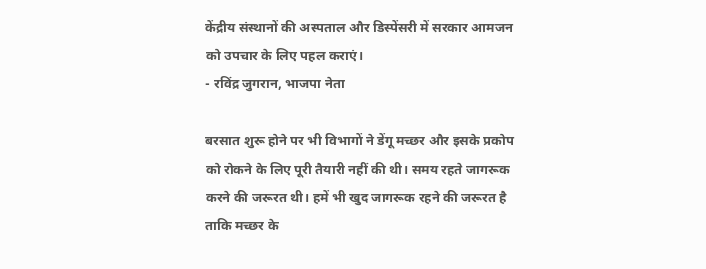केंद्रीय संस्थानों की अस्पताल और डिस्पेंसरी में सरकार आमजन को उपचार के लिए पहल कराएं।
- रविंद्र जुगरान, भाजपा नेता

बरसात शुरू होने पर भी विभागों ने डेंगू मच्छर और इसके प्रकोप को रोकने के लिए पूरी तैयारी नहीं की थी। समय रहते जागरूक करने की जरूरत थी। हमें भी खुद जागरूक रहने की जरूरत है ताकि मच्छर के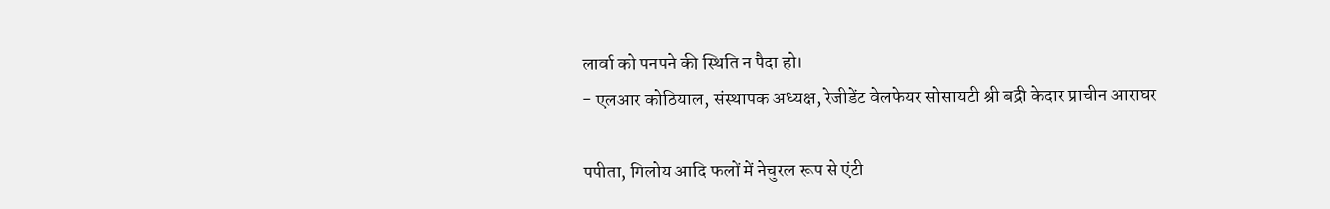लार्वा को पनपने की स्थिति न पैदा हो।
- एलआर कोठियाल, संस्थापक अध्यक्ष, रेजीडेंट वेलफेयर सोसायटी श्री बद्री केदार प्राचीन आराघर

पपीता, गिलोय आदि फलों में नेचुरल रूप से एंटी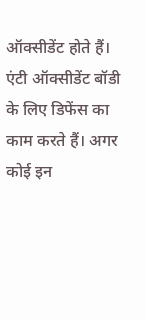ऑक्सीडेंट होते हैं। एंटी ऑक्सीडेंट बॉडी के लिए डिफेंस का काम करते हैं। अगर कोई इन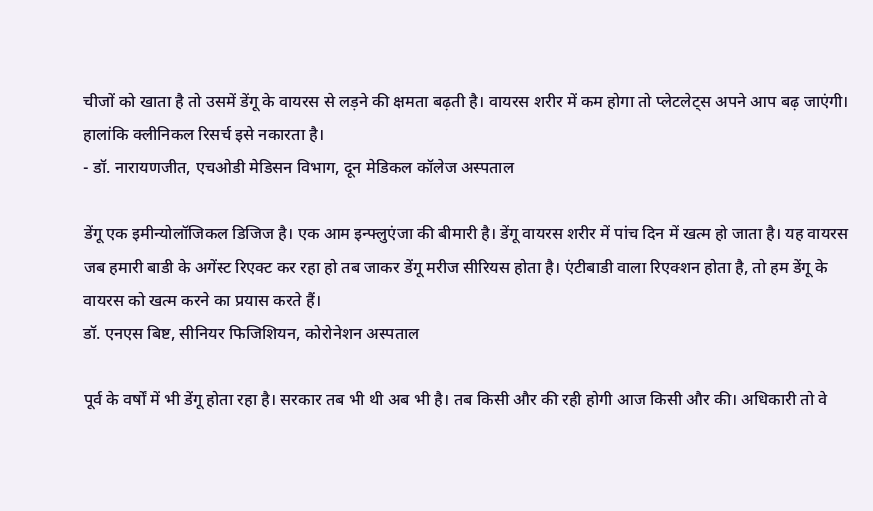चीजों को खाता है तो उसमें डेंगू के वायरस से लड़ने की क्षमता बढ़ती है। वायरस शरीर में कम होगा तो प्लेटलेट्स अपने आप बढ़ जाएंगी। हालांकि क्लीनिकल रिसर्च इसे नकारता है।
- डॉ. नारायणजीत, एचओडी मेडिसन विभाग, दून मेडिकल कॉलेज अस्पताल

डेंगू एक इमीन्योलॉजिकल डिजिज है। एक आम इन्फ्लुएंजा की बीमारी है। डेंगू वायरस शरीर में पांच दिन में खत्म हो जाता है। यह वायरस जब हमारी बाडी के अगेंस्ट रिएक्ट कर रहा हो तब जाकर डेंगू मरीज सीरियस होता है। एंटीबाडी वाला रिएक्शन होता है, तो हम डेंगू के वायरस को खत्म करने का प्रयास करते हैं।
डॉ. एनएस बिष्ट, सीनियर फिजिशियन, कोरोनेशन अस्पताल

पूर्व के वर्षों में भी डेंगू होता रहा है। सरकार तब भी थी अब भी है। तब किसी और की रही होगी आज किसी और की। अधिकारी तो वे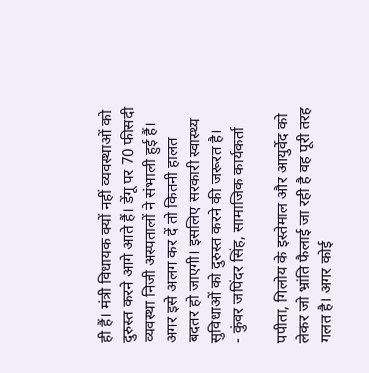ही हैं। मंत्री विधायक क्यों नहीं व्यवस्थाओं को दुरुस्त करने आगे आते हैं। डेंगू पर 70 फीसदी व्यवस्था निजी अस्पतालों ने संभाली हुई हैं। अगर इसे अलग कर दें तो कितनी हालत बदतर हो जाएगी। इसलिए सरकारी स्वास्थ्य सुविधाओं को दुरुस्त करने की जरूरत है।
- कुंवर जपिंदर सिंह, सामाजिक कार्यकर्ता

पपीता, गिलोय के इस्तेमाल और आयुर्वेद को लेकर जो भ्रांति फैलाई जा रही है वह पूरी तरह गलत है। अगर कोई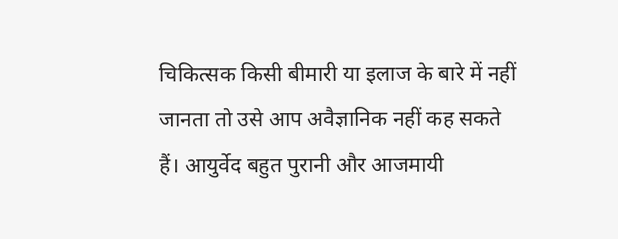चिकित्सक किसी बीमारी या इलाज के बारे में नहीं जानता तो उसे आप अवैज्ञानिक नहीं कह सकते हैं। आयुर्वेद बहुत पुरानी और आजमायी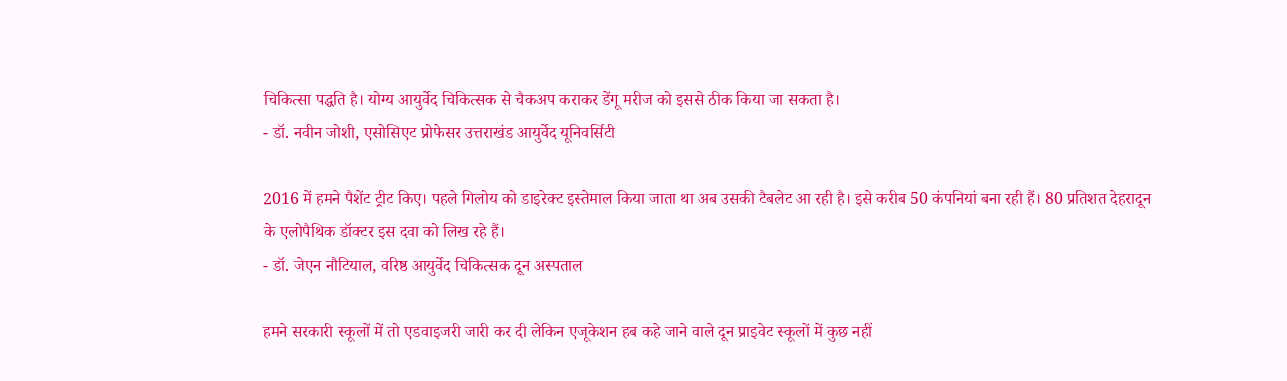चिकित्सा पद्धति है। योग्य आयुर्वेद चिकित्सक से चैकअप कराकर डेंगू मरीज को इससे ठीक किया जा सकता है।
- डॉ. नवीन जोशी, एसोसिएट प्रोफेसर उत्तराखंड आयुर्वेद यूनिवर्सिटी

2016 में हमने पैशेंट ट्रीट किए। पहले गिलोय को डाइरेक्ट इस्तेमाल किया जाता था अब उसकी टैबलेट आ रही है। इसे करीब 50 कंपनियां बना रही हैं। 80 प्रतिशत देहरादून के एलोपैथिक डॉक्टर इस दवा को लिख रहे हैं।
- डॉ. जेएन नौटियाल, वरिष्ठ आयुर्वेद चिकित्सक दून अस्पताल

हमने सरकारी स्कूलों में तो एडवाइजरी जारी कर दी लेकिन एजूकेशन हब कहे जाने वाले दून प्राइवेट स्कूलों में कुछ नहीं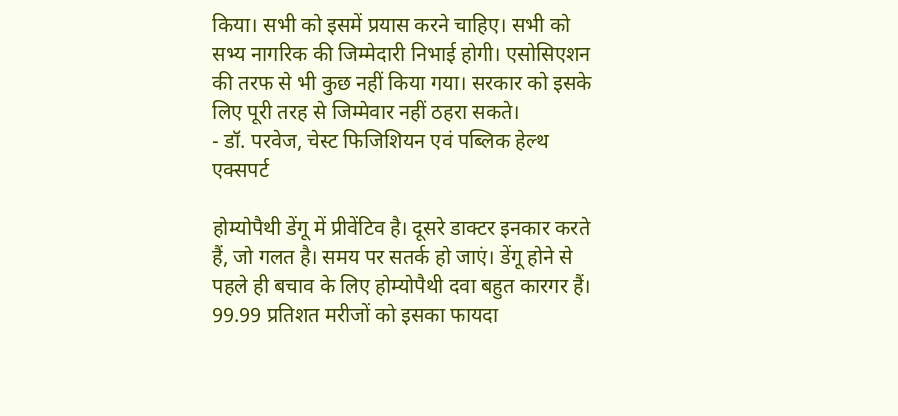किया। सभी को इसमें प्रयास करने चाहिए। सभी को सभ्य नागरिक की जिम्मेदारी निभाई होगी। एसोसिएशन की तरफ से भी कुछ नहीं किया गया। सरकार को इसके लिए पूरी तरह से जिम्मेवार नहीं ठहरा सकते।
- डॉ. परवेज, चेस्ट फिजिशियन एवं पब्लिक हेल्थ एक्सपर्ट

होम्योपैथी डेंगू में प्रीवेंटिव है। दूसरे डाक्टर इनकार करते हैं, जो गलत है। समय पर सतर्क हो जाएं। डेंगू होने से पहले ही बचाव के लिए होम्योपैथी दवा बहुत कारगर हैं। 99.99 प्रतिशत मरीजों को इसका फायदा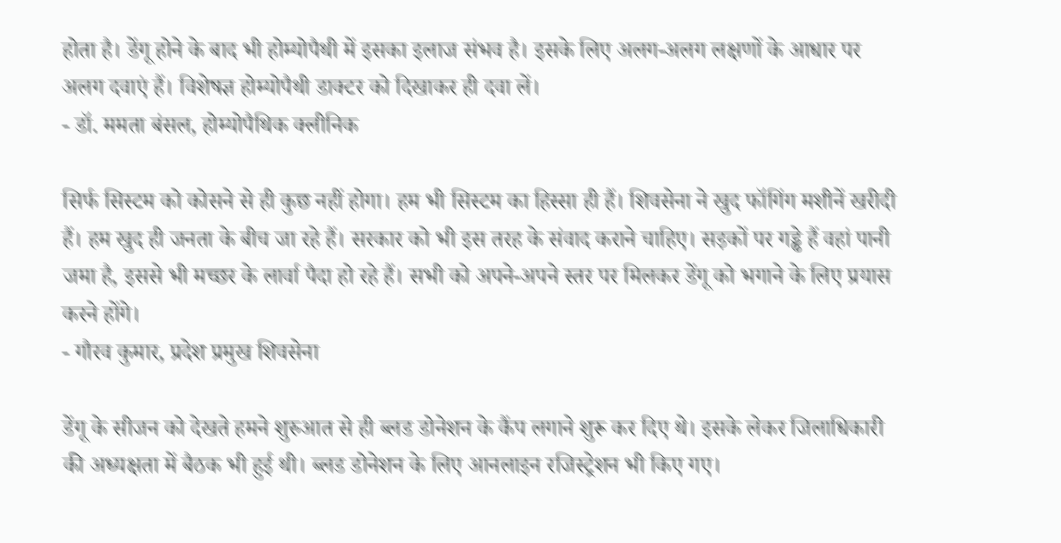होता है। डेंगू होने के बाद भी होम्योपैथी में इसका इलाज संभव है। इसके लिए अलग-अलग लक्षणों के आधार पर अलग दवाएं हैं। विशेषज्ञ होम्योपैथी डाक्टर को दिखाकर ही दवा लें।
- डॉ. ममता बंसल, होम्योपैथिक क्लीनिक

सिर्फ सिस्टम को कोसने से ही कुछ नहीं होगा। हम भी सिस्टम का हिस्सा ही हैं। शिवसेना ने खुद फॉगिंग मशीनें खरीदी हैं। हम खुद ही जनता के बीच जा रहे हैं। सरकार को भी इस तरह के संवाद कराने चाहिए। सड़कों पर गड्ढे हैं वहां पानी जमा है, इससे भी मच्छर के लार्वा पैदा हो रहे हैं। सभी को अपने-अपने स्तर पर मिलकर डेंगू को भगाने के लिए प्रयास करने होंगे।
- गौरव कुमार, प्रदेश प्रमुख शिवसेना

डेंगू के सीजन को देखते हमने शुरुआत से ही ब्लड डोनेशन के कैंप लगाने शुरू कर दिए थे। इसके लेकर जिलाधिकारी की अध्यक्षता में बैठक भी हुई थी। ब्लड डोनेशन के लिए आनलाइन रजिस्ट्रेशन भी किए गए।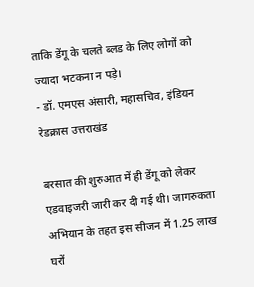ताकि डेंगू के चलते ब्लड के लिए लोगों को ज्यादा भटकना न पड़े।
- डॉ. एमएस अंसारी, महासचिव, इंडियन रेडक्रास उत्तराखंड

बरसात की शुरुआत में ही डेंगू को लेकर एडवाइजरी जारी कर दी गई थी। जागरुकता अभियान के तहत इस सीजन में 1.25 लाख घरों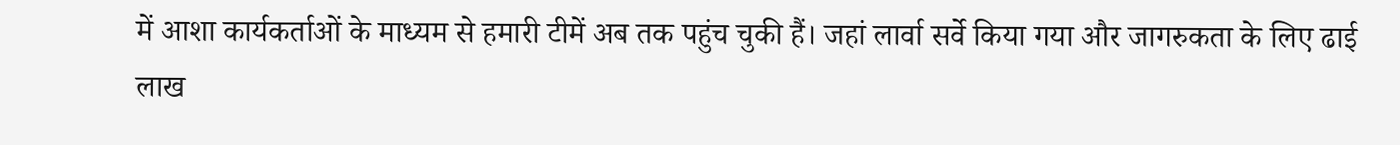में आशा कार्यकर्ताओं के माध्यम से हमारी टीमें अब तक पहुंच चुकी हैं। जहां लार्वा सर्वे किया गया और जागरुकता के लिए ढाई लाख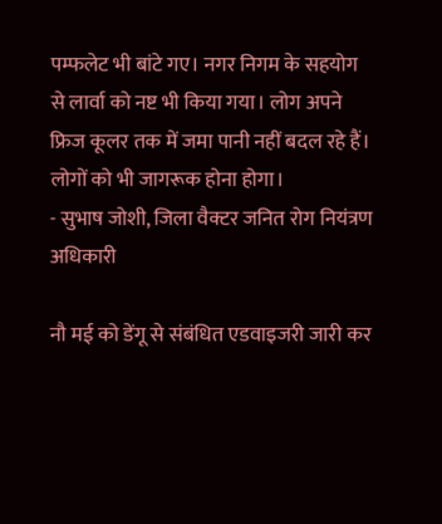पम्फलेट भी बांटे गए। नगर निगम के सहयोग से लार्वा को नष्ट भी किया गया। लोग अपने फ्रिज कूलर तक में जमा पानी नहीं बदल रहे हैं। लोगों को भी जागरूक होना होगा।
- सुभाष जोशी, जिला वैक्टर जनित रोग नियंत्रण अधिकारी

नौ मई को डेंगू से संबंधित एडवाइजरी जारी कर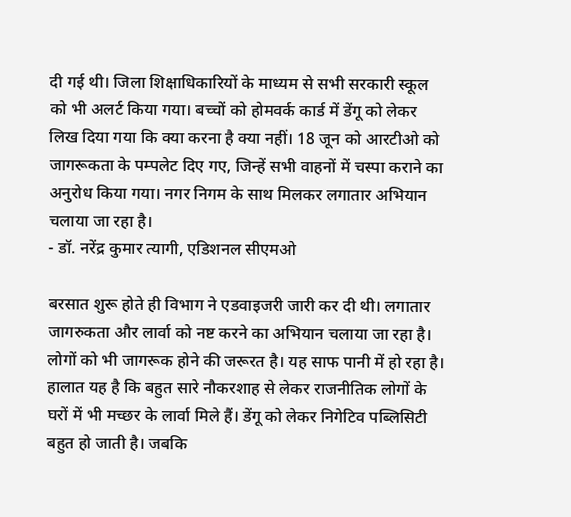दी गई थी। जिला शिक्षाधिकारियों के माध्यम से सभी सरकारी स्कूल को भी अलर्ट किया गया। बच्चों को होमवर्क कार्ड में डेंगू को लेकर लिख दिया गया कि क्या करना है क्या नहीं। 18 जून को आरटीओ को जागरूकता के पम्पलेट दिए गए, जिन्हें सभी वाहनों में चस्पा कराने का अनुरोध किया गया। नगर निगम के साथ मिलकर लगातार अभियान चलाया जा रहा है।
- डॉ. नरेंद्र कुमार त्यागी, एडिशनल सीएमओ

बरसात शुरू होते ही विभाग ने एडवाइजरी जारी कर दी थी। लगातार जागरुकता और लार्वा को नष्ट करने का अभियान चलाया जा रहा है। लोगों को भी जागरूक होने की जरूरत है। यह साफ पानी में हो रहा है। हालात यह है कि बहुत सारे नौकरशाह से लेकर राजनीतिक लोगों के घरों में भी मच्छर के लार्वा मिले हैं। डेंगू को लेकर निगेटिव पब्लिसिटी बहुत हो जाती है। जबकि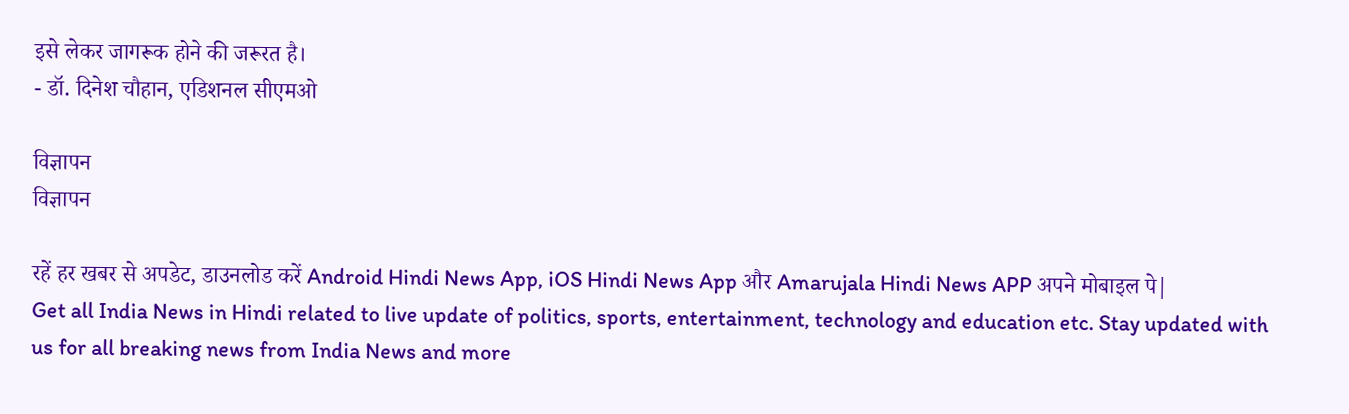इसे लेकर जागरूक होने की जरूरत है।
- डॉ. दिनेश चौहान, एडिशनल सीएमओ

विज्ञापन
विज्ञापन

रहें हर खबर से अपडेट, डाउनलोड करें Android Hindi News App, iOS Hindi News App और Amarujala Hindi News APP अपने मोबाइल पे|
Get all India News in Hindi related to live update of politics, sports, entertainment, technology and education etc. Stay updated with us for all breaking news from India News and more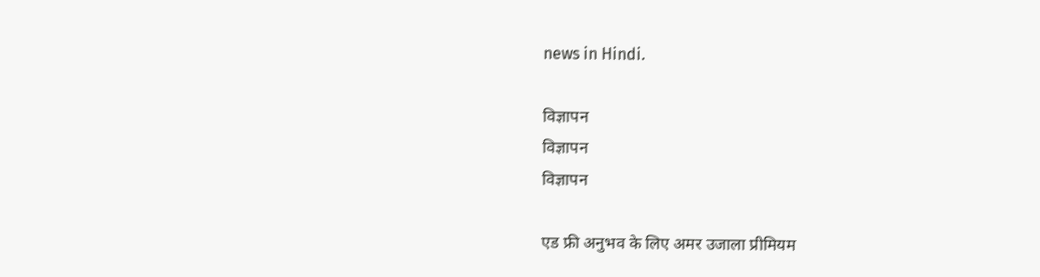news in Hindi.

विज्ञापन
विज्ञापन
विज्ञापन

एड फ्री अनुभव के लिए अमर उजाला प्रीमियम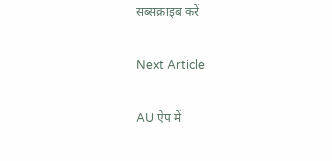सब्सक्राइब करें

Next Article

AU ऐप में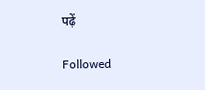पढ़ें

Followed